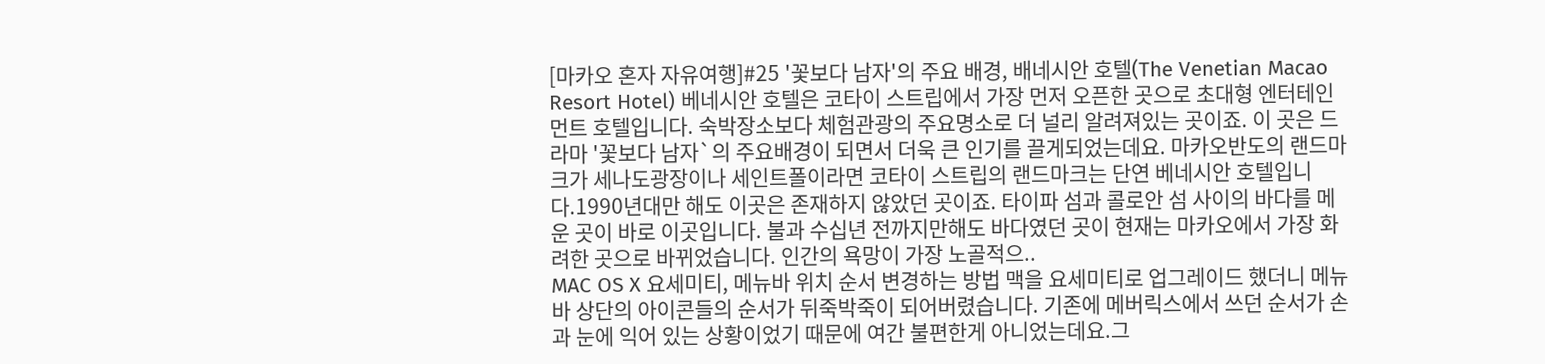[마카오 혼자 자유여행]#25 '꽃보다 남자'의 주요 배경, 배네시안 호텔(The Venetian Macao Resort Hotel) 베네시안 호텔은 코타이 스트립에서 가장 먼저 오픈한 곳으로 초대형 엔터테인먼트 호텔입니다. 숙박장소보다 체험관광의 주요명소로 더 널리 알려져있는 곳이죠. 이 곳은 드라마 '꽃보다 남자`의 주요배경이 되면서 더욱 큰 인기를 끌게되었는데요. 마카오반도의 랜드마크가 세나도광장이나 세인트폴이라면 코타이 스트립의 랜드마크는 단연 베네시안 호텔입니다.1990년대만 해도 이곳은 존재하지 않았던 곳이죠. 타이파 섬과 콜로안 섬 사이의 바다를 메운 곳이 바로 이곳입니다. 불과 수십년 전까지만해도 바다였던 곳이 현재는 마카오에서 가장 화려한 곳으로 바뀌었습니다. 인간의 욕망이 가장 노골적으..
MAC OS X 요세미티, 메뉴바 위치 순서 변경하는 방법 맥을 요세미티로 업그레이드 했더니 메뉴바 상단의 아이콘들의 순서가 뒤죽박죽이 되어버렸습니다. 기존에 메버릭스에서 쓰던 순서가 손과 눈에 익어 있는 상황이었기 때문에 여간 불편한게 아니었는데요.그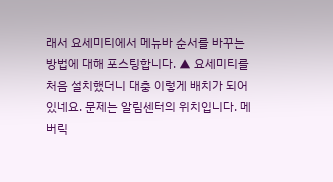래서 요세미티에서 메뉴바 순서를 바꾸는 방법에 대해 포스팅합니다. ▲ 요세미티를 처음 설치했더니 대충 이렇게 배치가 되어있네요. 문제는 알림센터의 위치입니다. 메버릭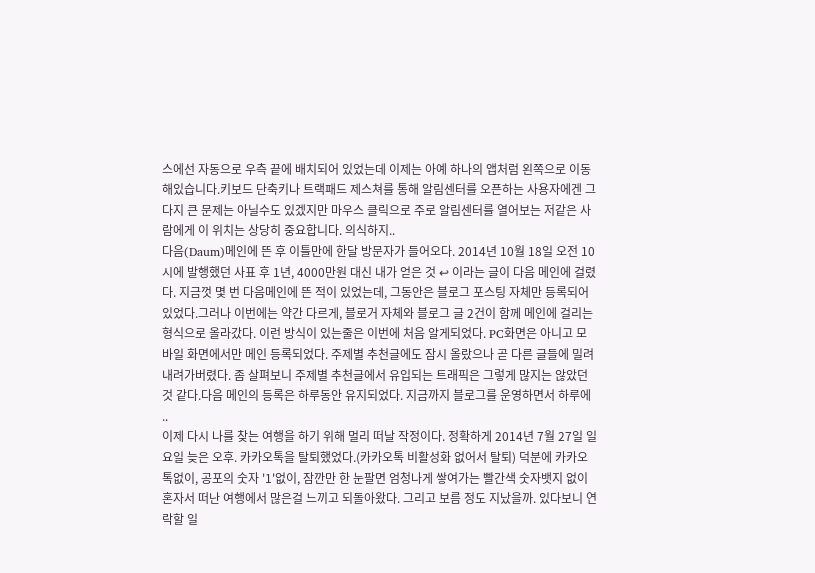스에선 자동으로 우측 끝에 배치되어 있었는데 이제는 아예 하나의 앱처럼 왼쪽으로 이동해있습니다.키보드 단축키나 트랙패드 제스쳐를 통해 알림센터를 오픈하는 사용자에겐 그다지 큰 문제는 아닐수도 있겠지만 마우스 클릭으로 주로 알림센터를 열어보는 저같은 사람에게 이 위치는 상당히 중요합니다. 의식하지..
다음(Daum)메인에 뜬 후 이틀만에 한달 방문자가 들어오다. 2014년 10월 18일 오전 10시에 발행했던 사표 후 1년, 4000만원 대신 내가 얻은 것 ↩ 이라는 글이 다음 메인에 걸렸다. 지금껏 몇 번 다음메인에 뜬 적이 있었는데, 그동안은 블로그 포스팅 자체만 등록되어있었다.그러나 이번에는 약간 다르게, 블로거 자체와 블로그 글 2건이 함께 메인에 걸리는 형식으로 올라갔다. 이런 방식이 있는줄은 이번에 처음 알게되었다. PC화면은 아니고 모바일 화면에서만 메인 등록되었다. 주제별 추천글에도 잠시 올랐으나 곧 다른 글들에 밀려 내려가버렸다. 좀 살펴보니 주제별 추천글에서 유입되는 트래픽은 그렇게 많지는 않았던 것 같다.다음 메인의 등록은 하루동안 유지되었다. 지금까지 블로그를 운영하면서 하루에 ..
이제 다시 나를 찾는 여행을 하기 위해 멀리 떠날 작정이다. 정확하게 2014년 7월 27일 일요일 늦은 오후. 카카오톡을 탈퇴했었다.(카카오톡 비활성화 없어서 탈퇴) 덕분에 카카오톡없이, 공포의 숫자 '1'없이, 잠깐만 한 눈팔면 엄청나게 쌓여가는 빨간색 숫자뱃지 없이 혼자서 떠난 여행에서 많은걸 느끼고 되돌아왔다. 그리고 보름 정도 지났을까. 있다보니 연락할 일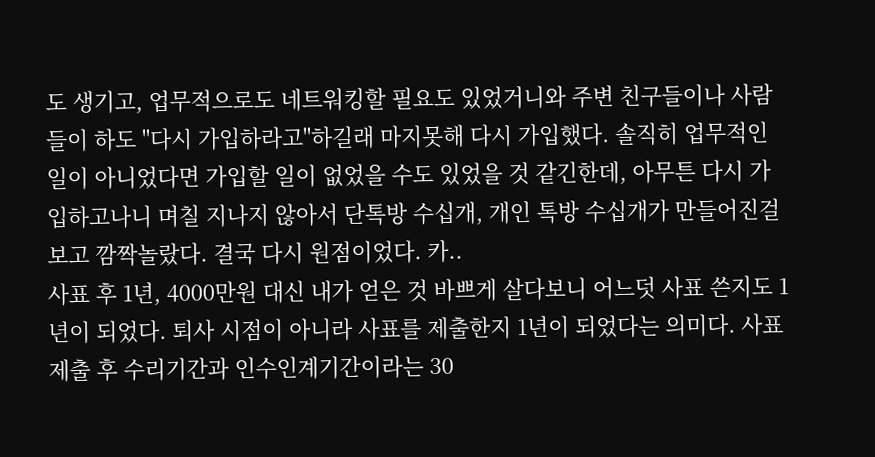도 생기고, 업무적으로도 네트워킹할 필요도 있었거니와 주변 친구들이나 사람들이 하도 "다시 가입하라고"하길래 마지못해 다시 가입했다. 솔직히 업무적인 일이 아니었다면 가입할 일이 없었을 수도 있었을 것 같긴한데, 아무튼 다시 가입하고나니 며칠 지나지 않아서 단톡방 수십개, 개인 톡방 수십개가 만들어진걸보고 깜짝놀랐다. 결국 다시 원점이었다. 카..
사표 후 1년, 4000만원 대신 내가 얻은 것 바쁘게 살다보니 어느덧 사표 쓴지도 1년이 되었다. 퇴사 시점이 아니라 사표를 제출한지 1년이 되었다는 의미다. 사표제출 후 수리기간과 인수인계기간이라는 30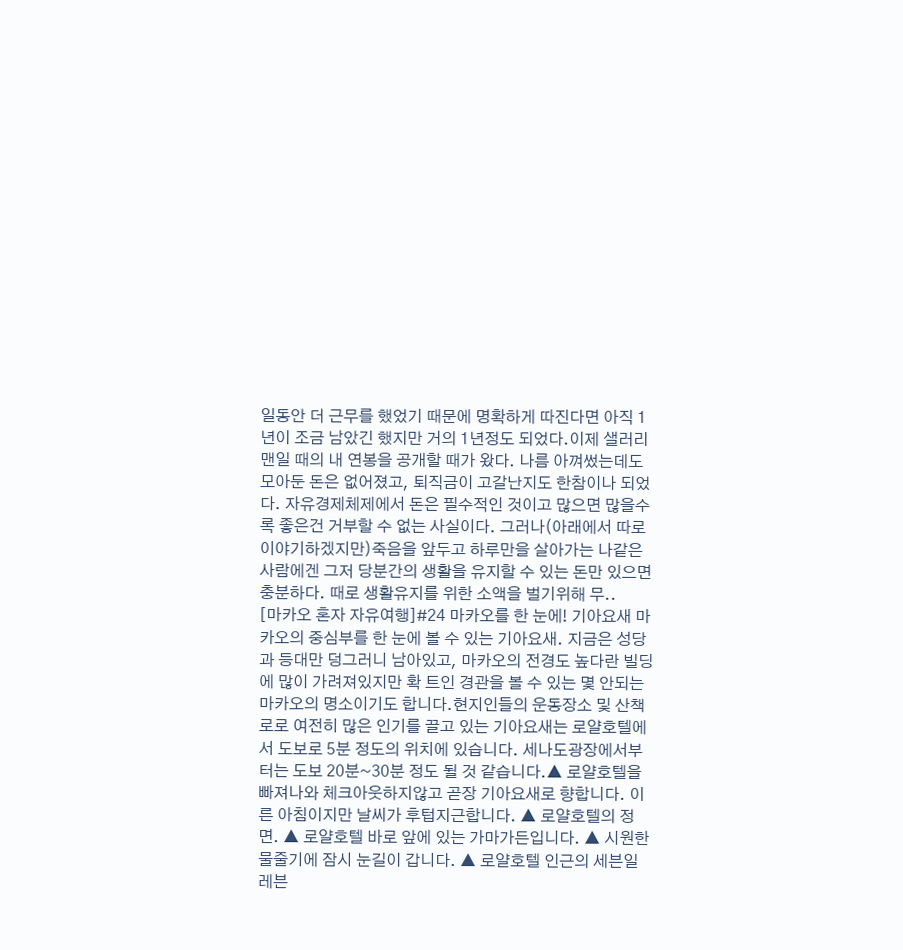일동안 더 근무를 했었기 때문에 명확하게 따진다면 아직 1년이 조금 남았긴 했지만 거의 1년정도 되었다.이제 샐러리맨일 때의 내 연봉을 공개할 때가 왔다. 나름 아껴썼는데도 모아둔 돈은 없어졌고, 퇴직금이 고갈난지도 한참이나 되었다. 자유경제체제에서 돈은 필수적인 것이고 많으면 많을수록 좋은건 거부할 수 없는 사실이다. 그러나(아래에서 따로 이야기하겠지만)죽음을 앞두고 하루만을 살아가는 나같은 사람에겐 그저 당분간의 생활을 유지할 수 있는 돈만 있으면 충분하다. 때로 생활유지를 위한 소액을 벌기위해 무..
[마카오 혼자 자유여행]#24 마카오를 한 눈에! 기아요새 마카오의 중심부를 한 눈에 볼 수 있는 기아요새. 지금은 성당과 등대만 덩그러니 남아있고, 마카오의 전경도 높다란 빌딩에 많이 가려져있지만 확 트인 경관을 볼 수 있는 몇 안되는 마카오의 명소이기도 합니다.현지인들의 운동장소 및 산책로로 여전히 많은 인기를 끌고 있는 기아요새는 로얄호텔에서 도보로 5분 정도의 위치에 있습니다. 세나도광장에서부터는 도보 20분~30분 정도 될 것 같습니다.▲ 로얄호텔을 빠져나와 체크아웃하지않고 곧장 기아요새로 향합니다. 이른 아침이지만 날씨가 후텁지근합니다. ▲ 로얄호텔의 정면. ▲ 로얄호텔 바로 앞에 있는 가마가든입니다. ▲ 시원한 물줄기에 잠시 눈길이 갑니다. ▲ 로얄호텔 인근의 세븐일레븐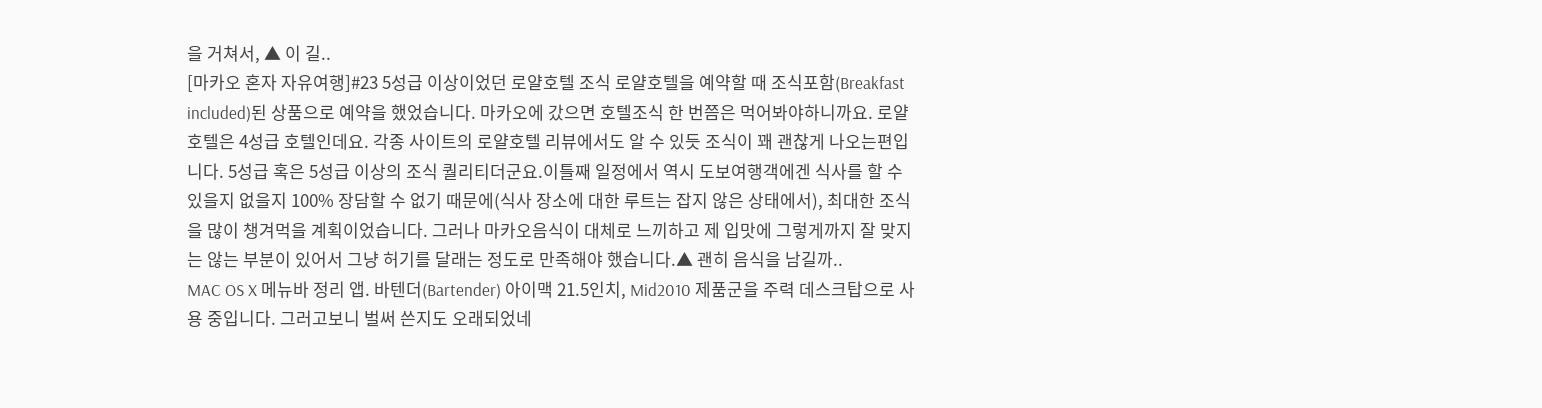을 거쳐서, ▲ 이 길..
[마카오 혼자 자유여행]#23 5성급 이상이었던 로얄호텔 조식 로얄호텔을 예약할 때 조식포함(Breakfast included)된 상품으로 예약을 했었습니다. 마카오에 갔으면 호텔조식 한 번쯤은 먹어봐야하니까요. 로얄호텔은 4성급 호텔인데요. 각종 사이트의 로얄호텔 리뷰에서도 알 수 있듯 조식이 꽤 괜찮게 나오는편입니다. 5성급 혹은 5성급 이상의 조식 퀄리티더군요.이틀째 일정에서 역시 도보여행객에겐 식사를 할 수 있을지 없을지 100% 장담할 수 없기 때문에(식사 장소에 대한 루트는 잡지 않은 상태에서), 최대한 조식을 많이 챙겨먹을 계획이었습니다. 그러나 마카오음식이 대체로 느끼하고 제 입맛에 그렇게까지 잘 맞지는 않는 부분이 있어서 그냥 허기를 달래는 정도로 만족해야 했습니다.▲ 괜히 음식을 남길까..
MAC OS X 메뉴바 정리 앱. 바텐더(Bartender) 아이맥 21.5인치, Mid2010 제품군을 주력 데스크탑으로 사용 중입니다. 그러고보니 벌써 쓴지도 오래되었네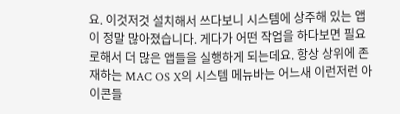요. 이것저것 설치해서 쓰다보니 시스템에 상주해 있는 앱이 정말 많아졌습니다. 게다가 어떤 작업을 하다보면 필요로해서 더 많은 앱들을 실행하게 되는데요. 항상 상위에 존재하는 MAC OS X의 시스템 메뉴바는 어느새 이런저런 아이콘들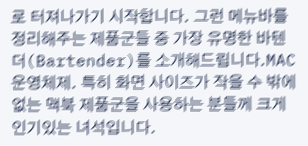로 터져나가기 시작합니다. 그런 메뉴바를 정리해주는 제품군들 중 가장 유명한 바텐더(Bartender)를 소개해드립니다.MAC 운영체제. 특히 화면 사이즈가 작을 수 밖에 없는 맥북 제품군을 사용하는 분들께 크게 인기있는 녀석입니다.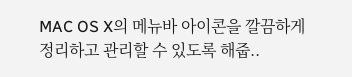MAC OS X의 메뉴바 아이콘을 깔끔하게 정리하고 관리할 수 있도록 해줍..